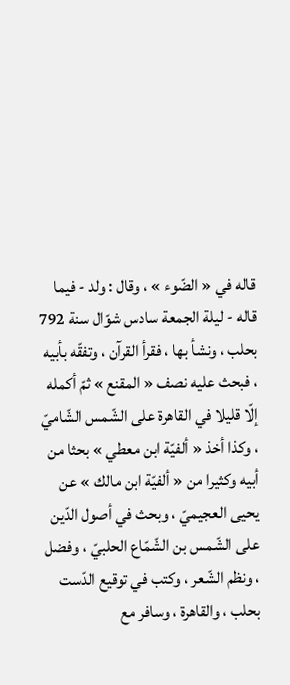قاله في « الضّوء » ، وقال : ولد - فيما قاله - ليلة الجمعة سادس شوّال سنة 792 بحلب ، ونشأ بها ، فقرأ القرآن ، وتفقّه بأبيه ، فبحث عليه نصف « المقنع » ثمّ أكمله إلّا قليلا في القاهرة على الشّمس الشّاميّ ، وكذا أخذ « ألفيّة ابن معطي » بحثا من أبيه وكثيرا من « ألفيّة ابن مالك » عن يحيى العجيميّ ، وبحث في أصول الدّين على الشّمس بن الشّمّاع الحلبيّ ، وفضل ، ونظم الشّعر ، وكتب في توقيع الدّست بحلب ، والقاهرة ، وسافر مع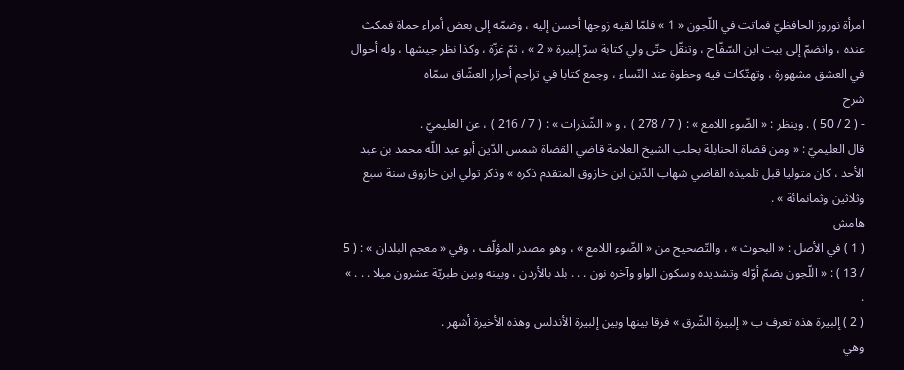امرأة نوروز الحافظيّ فماتت في اللّجون « 1 » فلمّا لقيه زوجها أحسن إليه ، وضمّه إلى بعض أمراء حماة فمكث عنده ، وانضمّ إلى بيت ابن السّفّاح ، وتنقّل حتّى ولي كتابة سرّ إلبيرة « 2 » ، ثمّ غزّة ، وكذا نظر جيشها ، وله أحوال في العشق مشهورة ، وتهتّكات فيه وحظوة عند النّساء ، وجمع كتابا في تراجم أحرار العشّاق سمّاه
شرح
- ( 2 / 50 ) . وينظر : « الضّوء اللامع » : ( 7 / 278 ) ، و « الشّذرات » : ( 7 / 216 ) ، عن العليميّ .
قال العليميّ : « ومن قضاة الحنابلة بحلب الشيخ العلامة قاضي القضاة شمس الدّين أبو عبد اللّه محمد بن عبد الأحد ، كان متوليا قبل تلميذه القاضي شهاب الدّين ابن خازوق المتقدم ذكره » وذكر تولي ابن خازوق سنة سبع وثلاثين وثمانمائة » .
هامش
( 1 ) في الأصل : « البحوث » ، والتّصحيح من « الضّوء اللامع » ، وهو مصدر المؤلّف ، وفي « معجم البلدان » : ( 5 / 13 ) : « اللّجون بضمّ أوّله وتشديده وسكون الواو وآخره نون . . . بلد بالأردن ، وبينه وبين طبريّة عشرون ميلا . . . » .
( 2 ) إلبيرة هذه تعرف ب « إلبيرة الشّرق » فرقا بينها وبين إلبيرة الأندلس وهذه الأخيرة أشهر .
وهي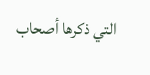التي ذكرها أصحاب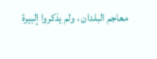معاجم البلدان ، ولم يذكروا إلبيرة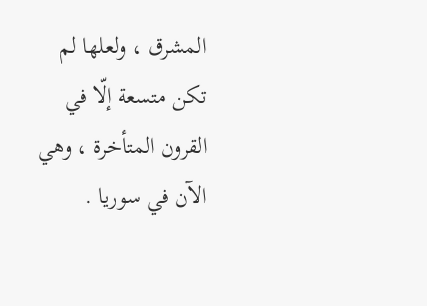المشرق ، ولعلها لم تكن متسعة إلّا في القرون المتأخرة ، وهي الآن في سوريا .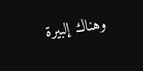وهناك إلبيرة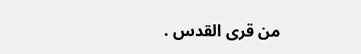من قرى القدس .